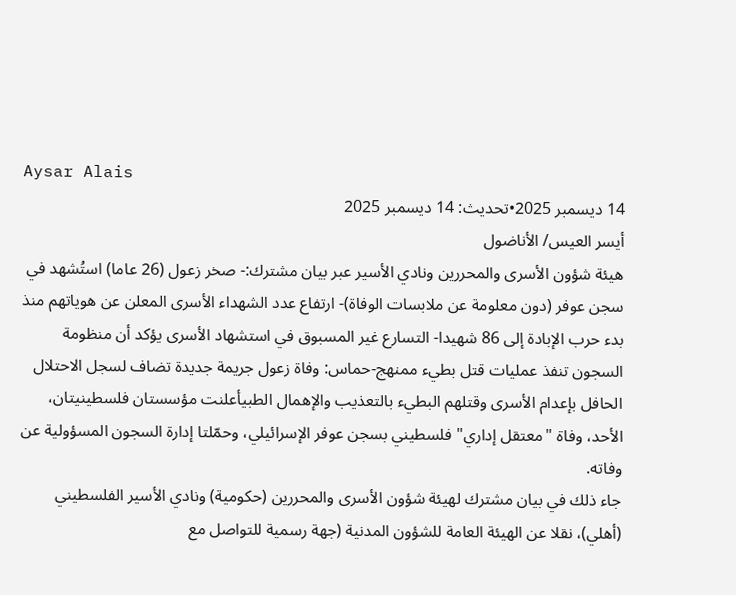Aysar Alais
14 ديسمبر 2025•تحديث: 14 ديسمبر 2025
أيسر العيس/ الأناضول
هيئة شؤون الأسرى والمحررين ونادي الأسير عبر بيان مشترك:- صخر زعول (26 عاما) استُشهد في سجن عوفر (دون معلومة عن ملابسات الوفاة)- ارتفاع عدد الشهداء الأسرى المعلن عن هوياتهم منذ بدء حرب الإبادة إلى 86 شهيدا- التسارع غير المسبوق في استشهاد الأسرى يؤكد أن منظومة السجون تنفذ عمليات قتل بطيء ممنهج-حماس: وفاة زعول جريمة جديدة تضاف لسجل الاحتلال الحافل بإعدام الأسرى وقتلهم البطيء بالتعذيب والإهمال الطبيأعلنت مؤسستان فلسطينيتان، الأحد، وفاة "معتقل إداري" فلسطيني بسجن عوفر الإسرائيلي، وحمّلتا إدارة السجون المسؤولية عن وفاته.
جاء ذلك في بيان مشترك لهيئة شؤون الأسرى والمحررين (حكومية) ونادي الأسير الفلسطيني (أهلي)، نقلا عن الهيئة العامة للشؤون المدنية (جهة رسمية للتواصل مع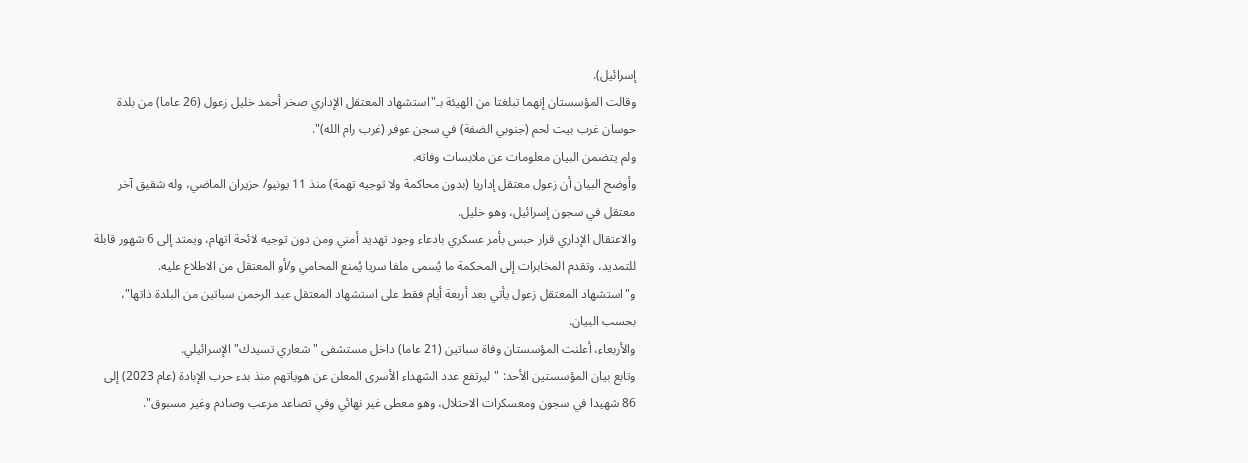إسرائيل).
وقالت المؤسستان إنهما تبلغتا من الهيئة بـ"استشهاد المعتقل الإداري صخر أحمد خليل زعول (26 عاما) من بلدة حوسان غرب بيت لحم (جنوبي الضفة) في سجن عوفر (غرب رام الله)".
ولم يتضمن البيان معلومات عن ملابسات وفاته.
وأوضح البيان أن زعول معتقل إداريا (بدون محاكمة ولا توجيه تهمة) منذ 11 يونيو/ حزيران الماضي، وله شقيق آخر معتقل في سجون إسرائيل، وهو خليل.
والاعتقال الإداري قرار حبس بأمر عسكري بادعاء وجود تهديد أمني ومن دون توجيه لائحة اتهام، ويمتد إلى 6 شهور قابلة للتمديد، وتقدم المخابرات إلى المحكمة ما يُسمى ملفا سريا يُمنع المحامي و/أو المعتقل من الاطلاع عليه.
و"استشهاد المعتقل زعول يأتي بعد أربعة أيام فقط على استشهاد المعتقل عبد الرحمن سباتين من البلدة ذاتها"، بحسب البيان.
والأربعاء، أعلنت المؤسستان وفاة سباتين (21 عاما) داخل مستشفى "شعاري تسيدك" الإسرائيلي.
وتابع بيان المؤسستين الأحد: "ليرتفع عدد الشهداء الأسرى المعلن عن هوياتهم منذ بدء حرب الإبادة (عام 2023) إلى 86 شهيدا في سجون ومعسكرات الاحتلال، وهو معطى غير نهائي وفي تصاعد مرعب وصادم وغير مسبوق".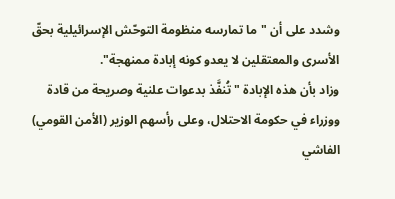وشدد على أن "ما تمارسه منظومة التوحّش الإسرائيلية بحقّ الأسرى والمعتقلين لا يعدو كونه إبادة ممنهجة".
وزاد بأن هذه الإبادة "تُنفَّذ بدعوات علنية وصريحة من قادة ووزراء في حكومة الاحتلال، وعلى رأسهم الوزير (الأمن القومي) الفاشي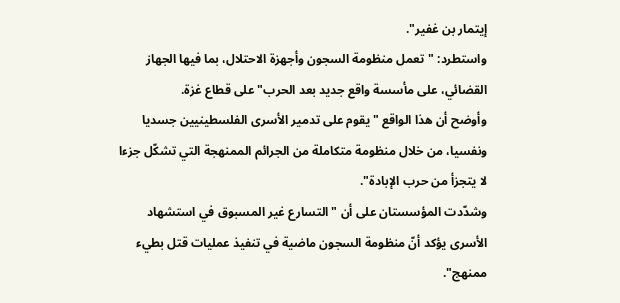إيتمار بن غفير".
واستطرد: "تعمل منظومة السجون وأجهزة الاحتلال، بما فيها الجهاز القضائي، على مأسسة واقع جديد بعد الحرب" على قطاع غزة.
وأوضح أن هذا الواقع "يقوم على تدمير الأسرى الفلسطينيين جسديا ونفسيا، من خلال منظومة متكاملة من الجرائم الممنهجة التي تشكّل جزءا لا يتجزأ من حرب الإبادة".
وشدّدت المؤسستان على أن "التسارع غير المسبوق في استشهاد الأسرى يؤكد أنّ منظومة السجون ماضية في تنفيذ عمليات قتل بطيء ممنهج".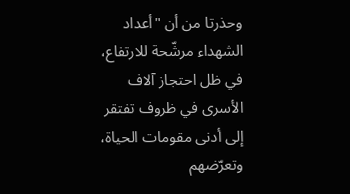وحذرتا من أن "أعداد الشهداء مرشّحة للارتفاع، في ظل احتجاز آلاف الأسرى في ظروف تفتقر إلى أدنى مقومات الحياة، وتعرّضهم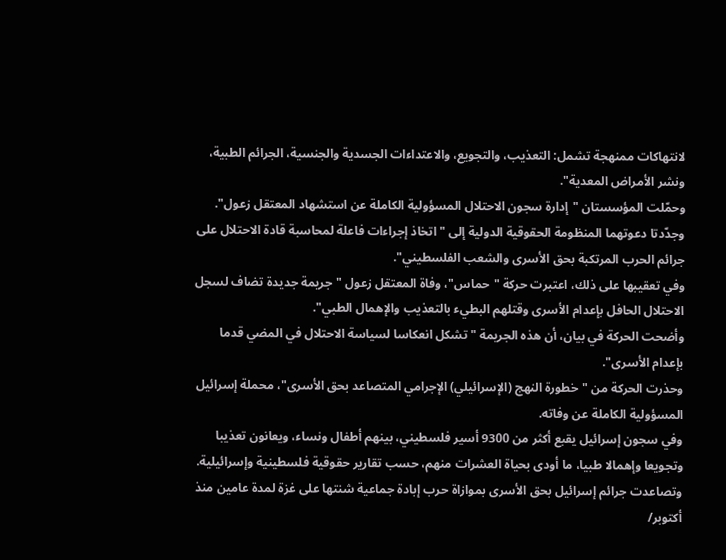لانتهاكات ممنهجة تشمل: التعذيب، والتجويع، والاعتداءات الجسدية والجنسية، الجرائم الطبية، ونشر الأمراض المعدية".
وحمّلت المؤسستان "إدارة سجون الاحتلال المسؤولية الكاملة عن استشهاد المعتقل زعول".
وجدّدتا دعوتهما المنظومة الحقوقية الدولية إلى "اتخاذ إجراءات فاعلة لمحاسبة قادة الاحتلال على جرائم الحرب المرتكبة بحق الأسرى والشعب الفلسطيني".
وفي تعقيبها على ذلك، اعتبرت حركة "حماس"، وفاة المعتقل زعول "جريمة جديدة تضاف لسجل الاحتلال الحافل بإعدام الأسرى وقتلهم البطيء بالتعذيب والإهمال الطبي".
وأضحت الحركة في بيان، أن هذه الجريمة "تشكل انعكاسا لسياسة الاحتلال في المضي قدما بإعدام الأسرى".
وحذرت الحركة من "خطورة النهج (الإسرائيلي) الإجرامي المتصاعد بحق الأسرى"، محملة إسرائيل المسؤولية الكاملة عن وفاته.
وفي سجون إسرائيل يقبع أكثر من 9300 أسير فلسطيني، بينهم أطفال ونساء، ويعانون تعذيبا وتجويعا وإهمالا طبيا، ما أودى بحياة العشرات منهم، حسب تقارير حقوقية فلسطينية وإسرائيلية.
وتصاعدت جرائم إسرائيل بحق الأسرى بموازاة حرب إبادة جماعية شنتها على غزة لمدة عامين منذ أكتوبر/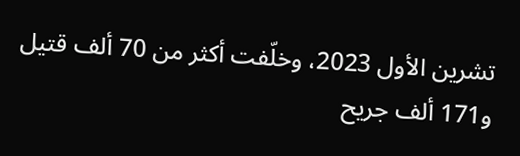تشرين الأول 2023، وخلّفت أكثر من 70 ألف قتيل و171 ألف جريح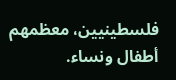فلسطينيين، معظمهم أطفال ونساء.